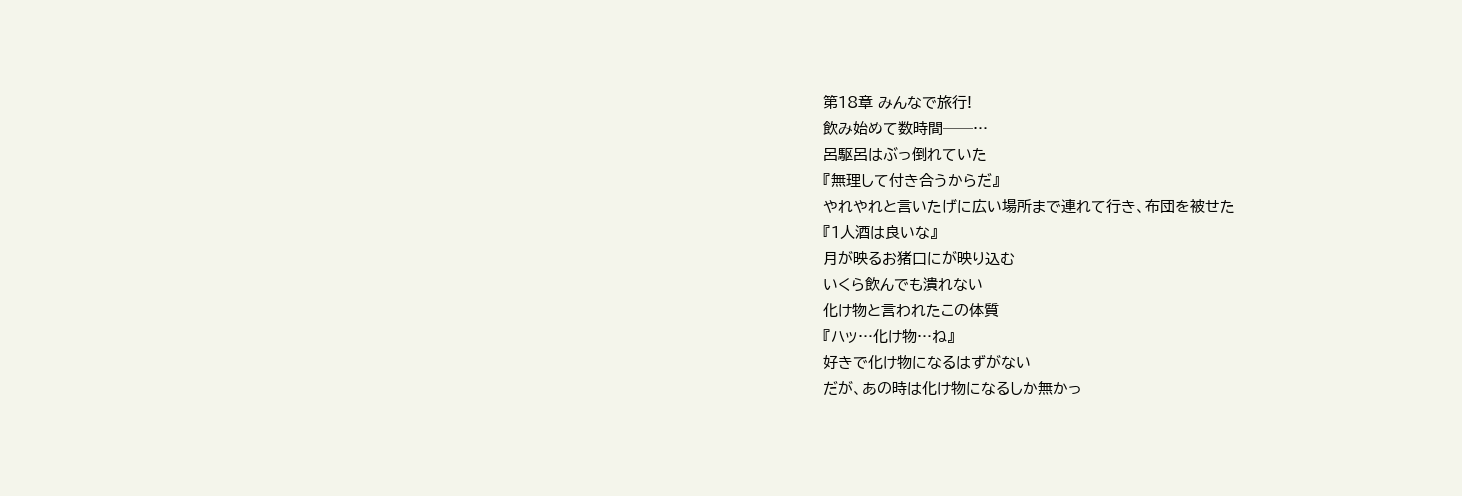第18章 みんなで旅行!
飲み始めて数時間──…
呂駆呂はぶっ倒れていた
『無理して付き合うからだ』
やれやれと言いたげに広い場所まで連れて行き、布団を被せた
『1人酒は良いな』
月が映るお猪口にが映り込む
いくら飲んでも潰れない
化け物と言われたこの体質
『ハッ…化け物…ね』
好きで化け物になるはずがない
だが、あの時は化け物になるしか無かっ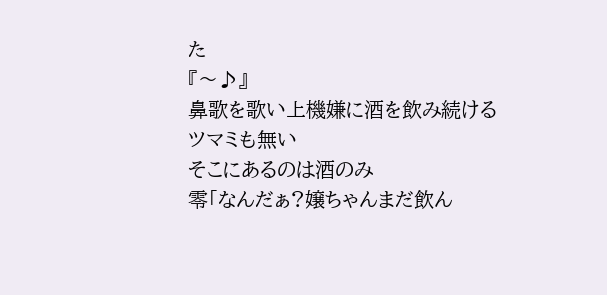た
『〜♪』
鼻歌を歌い上機嫌に酒を飲み続ける
ツマミも無い
そこにあるのは酒のみ
零「なんだぁ?嬢ちゃんまだ飲ん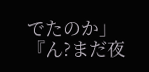でたのか」
『ん?まだ夜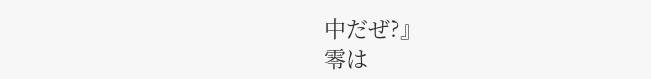中だぜ?』
零は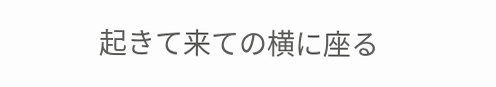起きて来ての横に座る